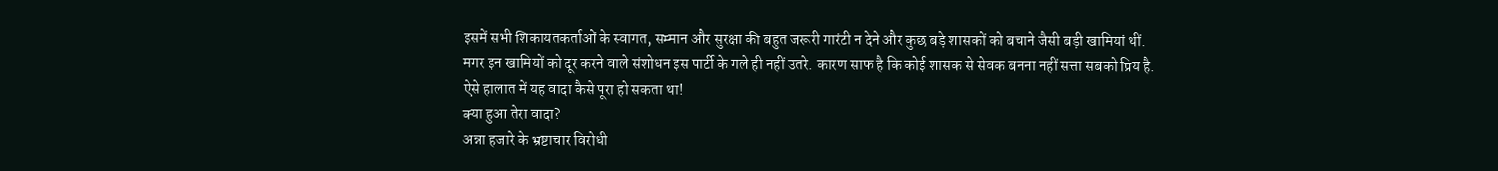इसमें सभी शिकायतकर्ताओं के स्वागत, सम्मान और सुरक्षा की बहुत जरूरी गारंटी न देने और कुछ बड़े शासकों को बचाने जैसी बड़ी खामियां थीं. मगर इन खामियों को दूर करने वाले संशोधन इस पार्टी के गले ही नहीं उतरे. कारण साफ है कि कोई शासक से सेवक बनना नहीं सत्ता सबको प्रिय है. ऐसे हालात में यह वादा कैसे पूरा हो सकता था!
क्या हुआ तेरा वादा?
अन्ना हजारे के भ्रष्टाचार विरोधी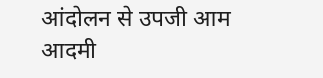आंदोलन से उपजी आम आदमी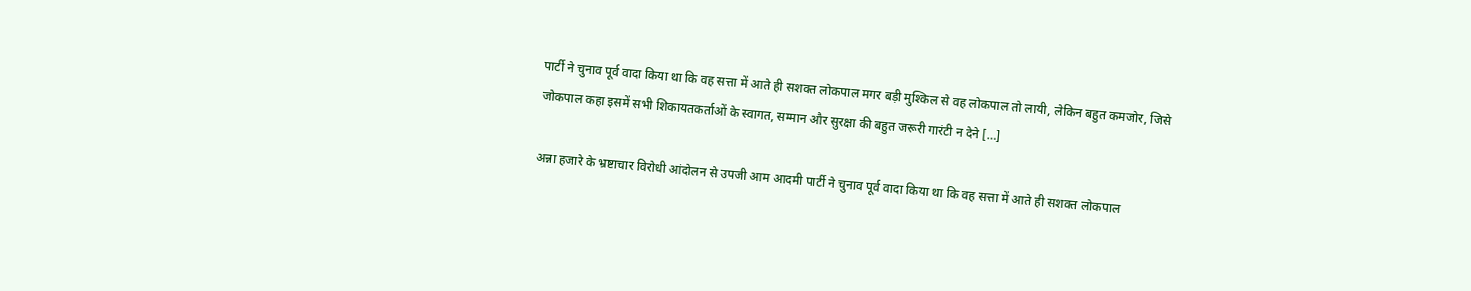पार्टी ने चुनाव पूर्व वादा किया था कि वह सत्ता में आते ही सशक्त लोकपाल मगर बड़ी मुश्किल से वह लोकपाल तो लायी, लेकिन बहुत कमजोर, जिसे जोकपाल कहा इसमें सभी शिकायतकर्ताओं के स्वागत, सम्मान और सुरक्षा की बहुत जरूरी गारंटी न देने […]

अन्ना हजारे के भ्रष्टाचार विरोधी आंदोलन से उपजी आम आदमी पार्टी ने चुनाव पूर्व वादा किया था कि वह सत्ता में आते ही सशक्त लोकपाल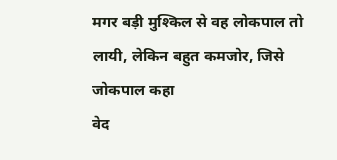मगर बड़ी मुश्किल से वह लोकपाल तो लायी, लेकिन बहुत कमजोर, जिसे जोकपाल कहा
वेद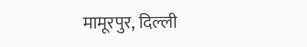मामूरपुर, दिल्ली